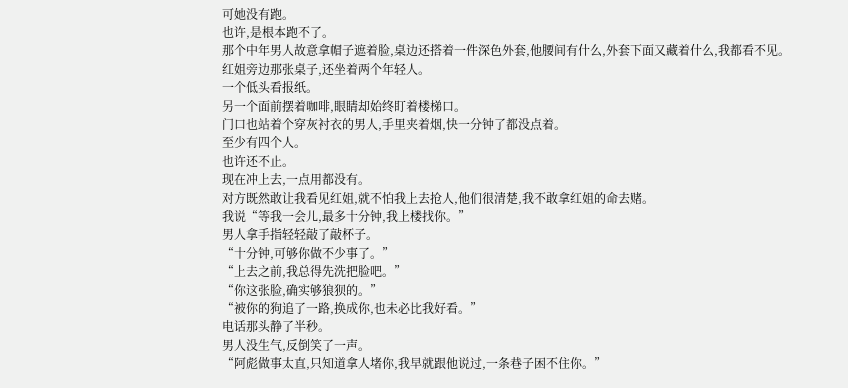可她没有跑。
也许,是根本跑不了。
那个中年男人故意拿帽子遮着脸,桌边还搭着一件深色外套,他腰间有什么,外套下面又藏着什么,我都看不见。
红姐旁边那张桌子,还坐着两个年轻人。
一个低头看报纸。
另一个面前摆着咖啡,眼睛却始终盯着楼梯口。
门口也站着个穿灰衬衣的男人,手里夹着烟,快一分钟了都没点着。
至少有四个人。
也许还不止。
现在冲上去,一点用都没有。
对方既然敢让我看见红姐,就不怕我上去抢人,他们很清楚,我不敢拿红姐的命去赌。
我说“等我一会儿,最多十分钟,我上楼找你。”
男人拿手指轻轻敲了敲杯子。
“十分钟,可够你做不少事了。”
“上去之前,我总得先洗把脸吧。”
“你这张脸,确实够狼狈的。”
“被你的狗追了一路,换成你,也未必比我好看。”
电话那头静了半秒。
男人没生气,反倒笑了一声。
“阿彪做事太直,只知道拿人堵你,我早就跟他说过,一条巷子困不住你。”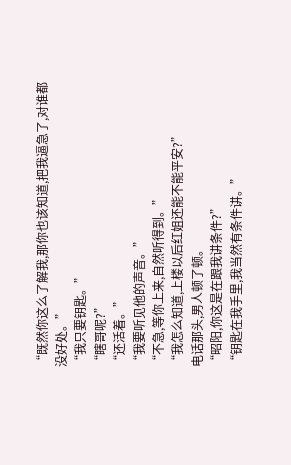“既然你这么了解我,那你也该知道,把我逼急了,对谁都没好处。”
“我只要钥匙。”
“瞎哥呢?”
“还活着。”
“我要听见他的声音。”
“不急,等你上来,自然听得到。”
“我怎么知道,上楼以后红姐还能不能平安?”
电话那头,男人顿了顿。
“昭阳,你这是在跟我讲条件?”
“钥匙在我手里,我当然有条件讲。”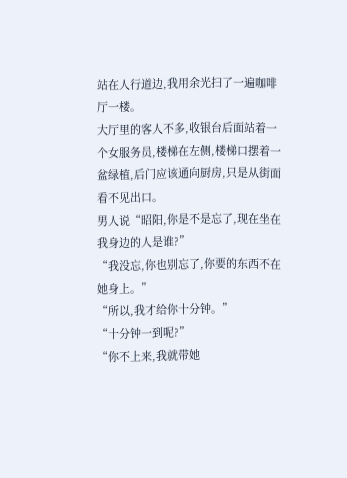站在人行道边,我用余光扫了一遍咖啡厅一楼。
大厅里的客人不多,收银台后面站着一个女服务员,楼梯在左侧,楼梯口摆着一盆绿植,后门应该通向厨房,只是从街面看不见出口。
男人说“昭阳,你是不是忘了,现在坐在我身边的人是谁?”
“我没忘,你也别忘了,你要的东西不在她身上。”
“所以,我才给你十分钟。”
“十分钟一到呢?”
“你不上来,我就带她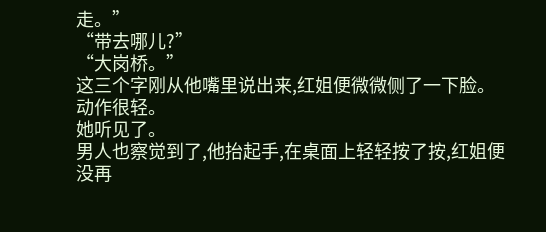走。”
“带去哪儿?”
“大岗桥。”
这三个字刚从他嘴里说出来,红姐便微微侧了一下脸。
动作很轻。
她听见了。
男人也察觉到了,他抬起手,在桌面上轻轻按了按,红姐便没再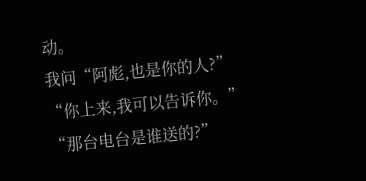动。
我问“阿彪,也是你的人?”
“你上来,我可以告诉你。”
“那台电台是谁送的?”